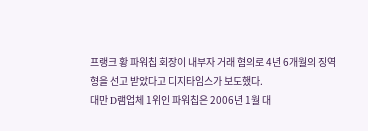프랭크 황 파워칩 회장이 내부자 거래 혐의로 4년 6개월의 징역형을 선고 받았다고 디지타임스가 보도했다.
대만 D램업체 1위인 파워칩은 2006년 1월 대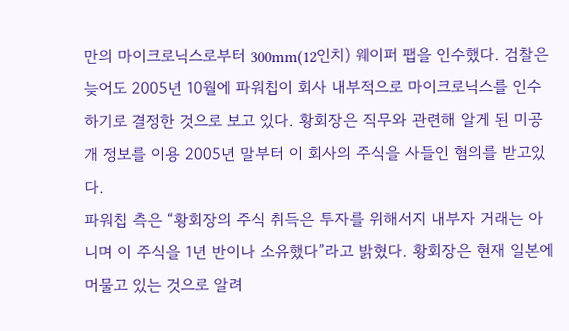만의 마이크로닉스로부터 300mm(12인치) 웨이퍼 팹을 인수했다. 검찰은 늦어도 2005년 10월에 파워칩이 회사 내부적으로 마이크로닉스를 인수하기로 결정한 것으로 보고 있다. 황회장은 직무와 관련해 알게 된 미공개 정보를 이용 2005년 말부터 이 회사의 주식을 사들인 혐의를 받고있다.
파워칩 측은 “황회장의 주식 취득은 투자를 위해서지 내부자 거래는 아니며 이 주식을 1년 반이나 소유했다”라고 밝혔다. 황회장은 현재 일본에 머물고 있는 것으로 알려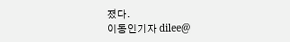졌다.
이동인기자 dilee@